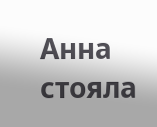Анна стояла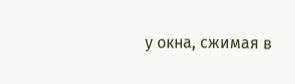у окна, сжимая в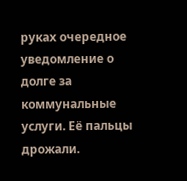руках очередное уведомление о долге за коммунальные услуги. Её пальцы дрожали.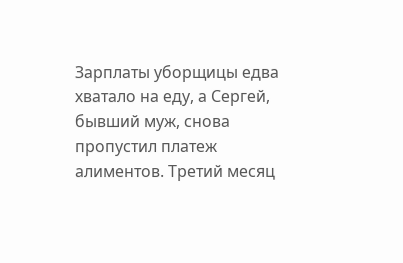Зарплаты уборщицы едва хватало на еду, а Сергей, бывший муж, снова пропустил платеж алиментов. Третий месяц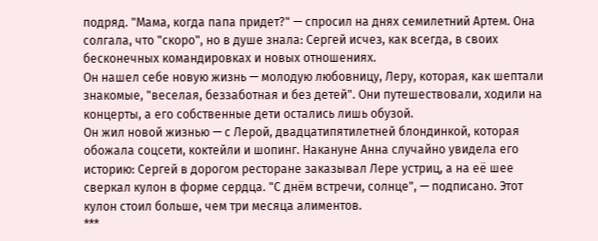подряд. "Мама, когда папа придет?" — спросил на днях семилетний Артем. Она солгала, что "скоро", но в душе знала: Сергей исчез, как всегда, в своих бесконечных командировках и новых отношениях.
Он нашел себе новую жизнь — молодую любовницу, Леру, которая, как шептали знакомые, "веселая, беззаботная и без детей". Они путешествовали, ходили на концерты, а его собственные дети остались лишь обузой.
Он жил новой жизнью — с Лерой, двадцатипятилетней блондинкой, которая обожала соцсети, коктейли и шопинг. Накануне Анна случайно увидела его историю: Сергей в дорогом ресторане заказывал Лере устриц, а на её шее сверкал кулон в форме сердца. "С днём встречи, солнце", — подписано. Этот кулон стоил больше, чем три месяца алиментов.
***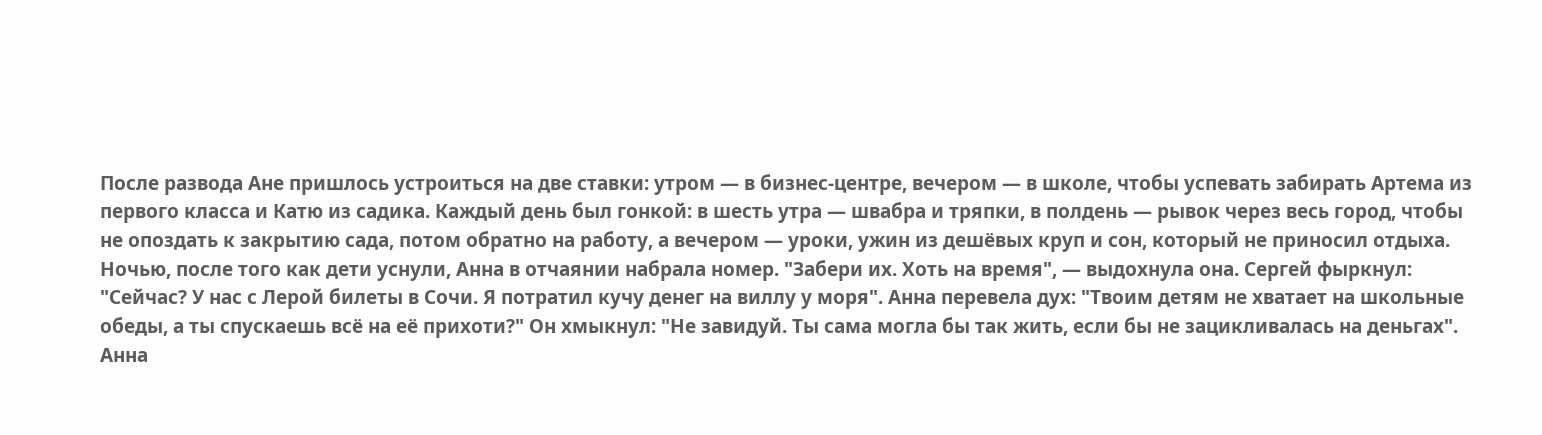После развода Ане пришлось устроиться на две ставки: утром — в бизнес-центре, вечером — в школе, чтобы успевать забирать Артема из первого класса и Катю из садика. Каждый день был гонкой: в шесть утра — швабра и тряпки, в полдень — рывок через весь город, чтобы не опоздать к закрытию сада, потом обратно на работу, а вечером — уроки, ужин из дешёвых круп и сон, который не приносил отдыха.
Ночью, после того как дети уснули, Анна в отчаянии набрала номер. "Забери их. Хоть на время", — выдохнула она. Сергей фыркнул: "Сейчас? У нас с Лерой билеты в Сочи. Я потратил кучу денег на виллу у моря". Анна перевела дух: "Твоим детям не хватает на школьные обеды, а ты спускаешь всё на её прихоти?" Он хмыкнул: "Не завидуй. Ты сама могла бы так жить, если бы не зацикливалась на деньгах".
Анна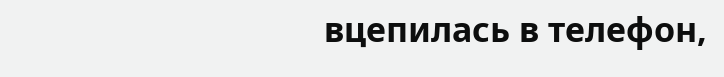вцепилась в телефон,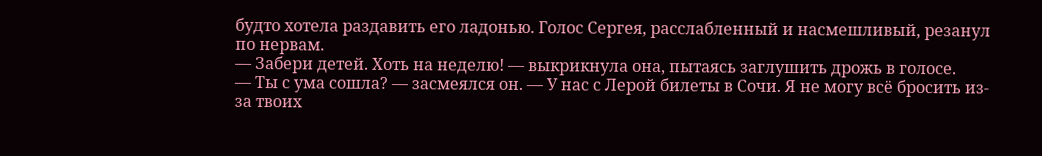будто хотела раздавить его ладонью. Голос Сергея, расслабленный и насмешливый, резанул по нервам.
— Забери детей. Хоть на неделю! — выкрикнула она, пытаясь заглушить дрожь в голосе.
— Ты с ума сошла? — засмеялся он. — У нас с Лерой билеты в Сочи. Я не могу всё бросить из-за твоих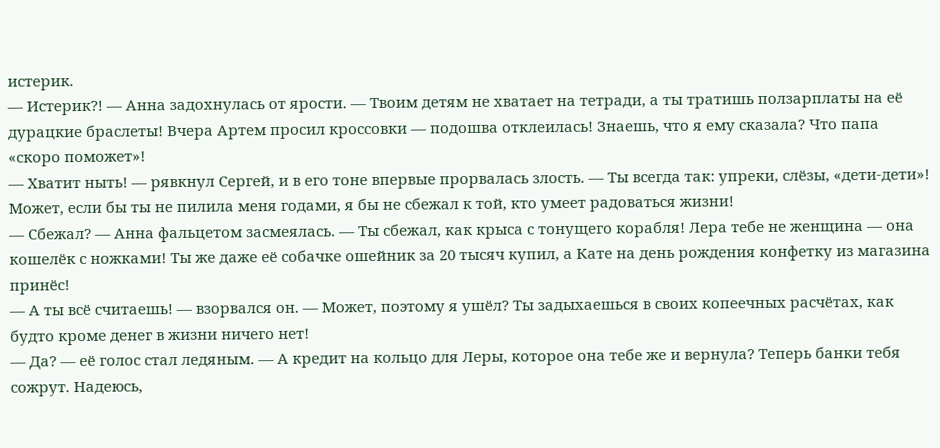истерик.
— Истерик?! — Анна задохнулась от ярости. — Твоим детям не хватает на тетради, а ты тратишь ползарплаты на её дурацкие браслеты! Вчера Артем просил кроссовки — подошва отклеилась! Знаешь, что я ему сказала? Что папа «скоро поможет»!
— Хватит ныть! — рявкнул Сергей, и в его тоне впервые прорвалась злость. — Ты всегда так: упреки, слёзы, «дети-дети»! Может, если бы ты не пилила меня годами, я бы не сбежал к той, кто умеет радоваться жизни!
— Сбежал? — Анна фальцетом засмеялась. — Ты сбежал, как крыса с тонущего корабля! Лера тебе не женщина — она кошелёк с ножками! Ты же даже её собачке ошейник за 20 тысяч купил, а Кате на день рождения конфетку из магазина принёс!
— А ты всё считаешь! — взорвался он. — Может, поэтому я ушёл? Ты задыхаешься в своих копеечных расчётах, как будто кроме денег в жизни ничего нет!
— Да? — её голос стал ледяным. — А кредит на кольцо для Леры, которое она тебе же и вернула? Теперь банки тебя сожрут. Надеюсь,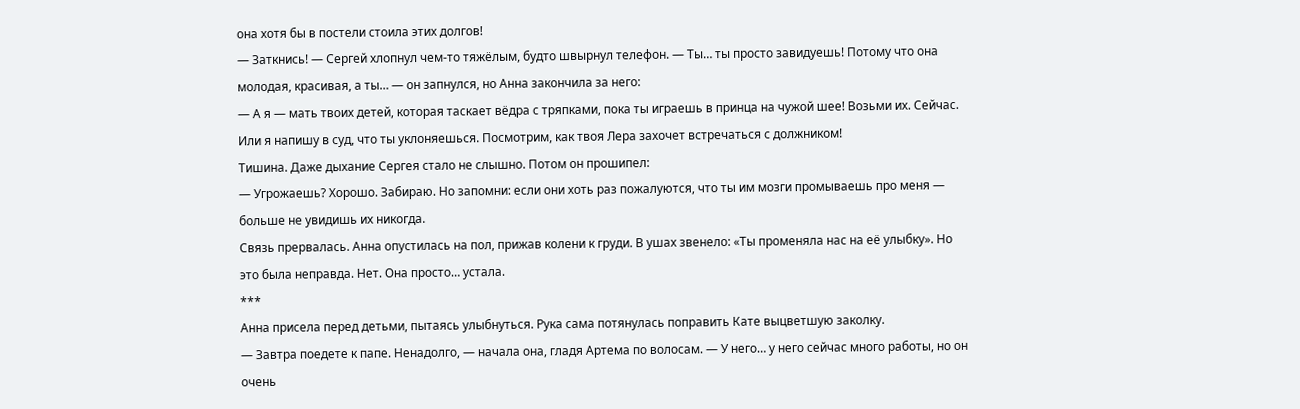она хотя бы в постели стоила этих долгов!
— Заткнись! — Сергей хлопнул чем-то тяжёлым, будто швырнул телефон. — Ты… ты просто завидуешь! Потому что она молодая, красивая, а ты… — он запнулся, но Анна закончила за него:
— А я — мать твоих детей, которая таскает вёдра с тряпками, пока ты играешь в принца на чужой шее! Возьми их. Сейчас. Или я напишу в суд, что ты уклоняешься. Посмотрим, как твоя Лера захочет встречаться с должником!
Тишина. Даже дыхание Сергея стало не слышно. Потом он прошипел:
— Угрожаешь? Хорошо. Забираю. Но запомни: если они хоть раз пожалуются, что ты им мозги промываешь про меня — больше не увидишь их никогда.
Связь прервалась. Анна опустилась на пол, прижав колени к груди. В ушах звенело: «Ты променяла нас на её улыбку». Но это была неправда. Нет. Она просто… устала.
***
Анна присела перед детьми, пытаясь улыбнуться. Рука сама потянулась поправить Кате выцветшую заколку.
— Завтра поедете к папе. Ненадолго, — начала она, гладя Артема по волосам. — У него… у него сейчас много работы, но он очень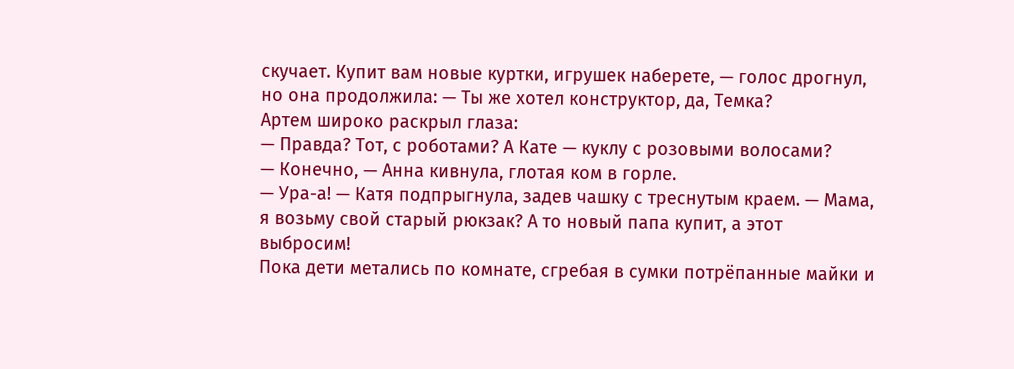скучает. Купит вам новые куртки, игрушек наберете, — голос дрогнул, но она продолжила: — Ты же хотел конструктор, да, Темка?
Артем широко раскрыл глаза:
— Правда? Тот, с роботами? А Кате — куклу с розовыми волосами?
— Конечно, — Анна кивнула, глотая ком в горле.
— Ура-а! — Катя подпрыгнула, задев чашку с треснутым краем. — Мама, я возьму свой старый рюкзак? А то новый папа купит, а этот выбросим!
Пока дети метались по комнате, сгребая в сумки потрёпанные майки и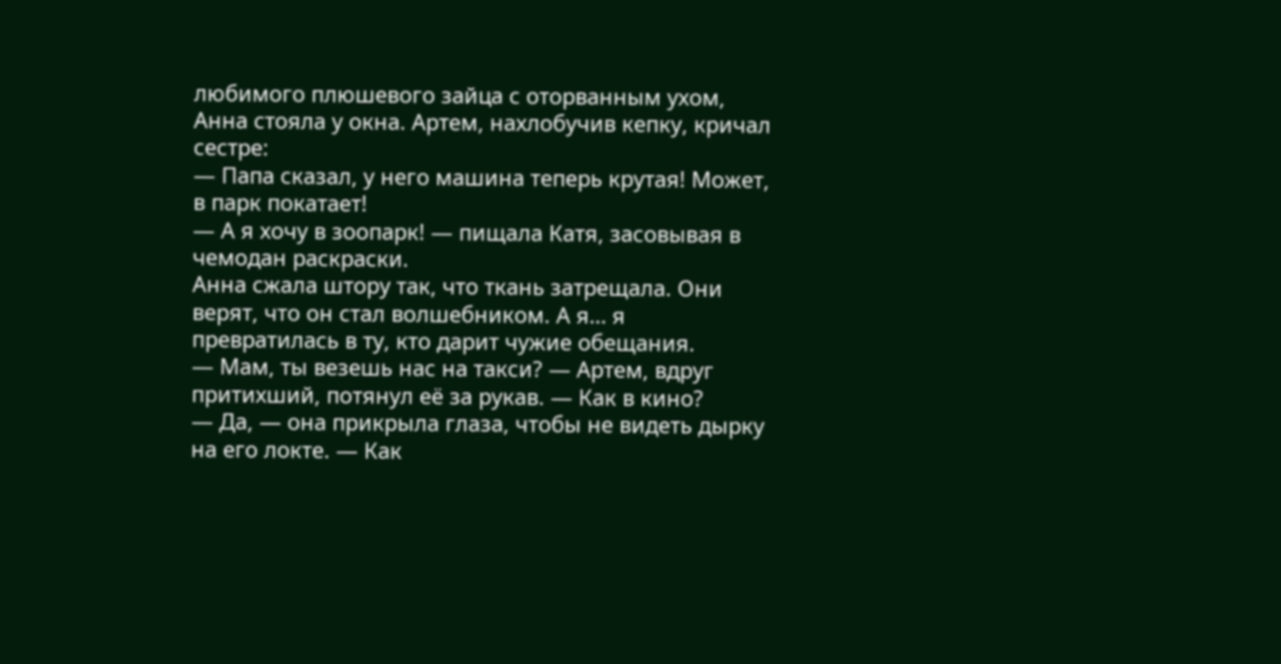любимого плюшевого зайца с оторванным ухом, Анна стояла у окна. Артем, нахлобучив кепку, кричал сестре:
— Папа сказал, у него машина теперь крутая! Может, в парк покатает!
— А я хочу в зоопарк! — пищала Катя, засовывая в чемодан раскраски.
Анна сжала штору так, что ткань затрещала. Они верят, что он стал волшебником. А я… я превратилась в ту, кто дарит чужие обещания.
— Мам, ты везешь нас на такси? — Артем, вдруг притихший, потянул её за рукав. — Как в кино?
— Да, — она прикрыла глаза, чтобы не видеть дырку на его локте. — Как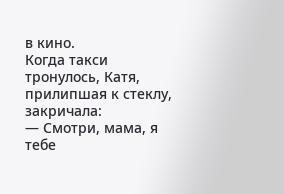в кино.
Когда такси тронулось, Катя, прилипшая к стеклу, закричала:
— Смотри, мама, я тебе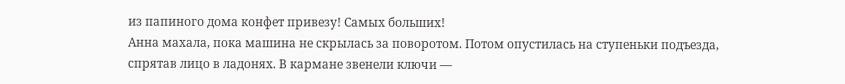из папиного дома конфет привезу! Самых больших!
Анна махала, пока машина не скрылась за поворотом. Потом опустилась на ступеньки подъезда, спрятав лицо в ладонях. В кармане звенели ключи —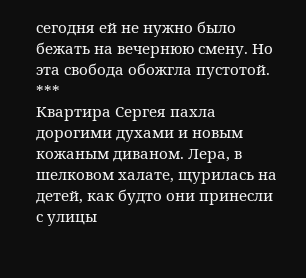сегодня ей не нужно было бежать на вечернюю смену. Но эта свобода обожгла пустотой.
***
Квартира Сергея пахла дорогими духами и новым кожаным диваном. Лера, в шелковом халате, щурилась на детей, как будто они принесли с улицы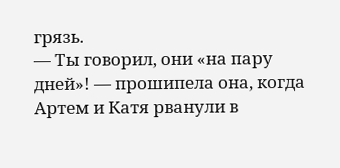грязь.
— Ты говорил, они «на пару дней»! — прошипела она, когда Артем и Катя рванули в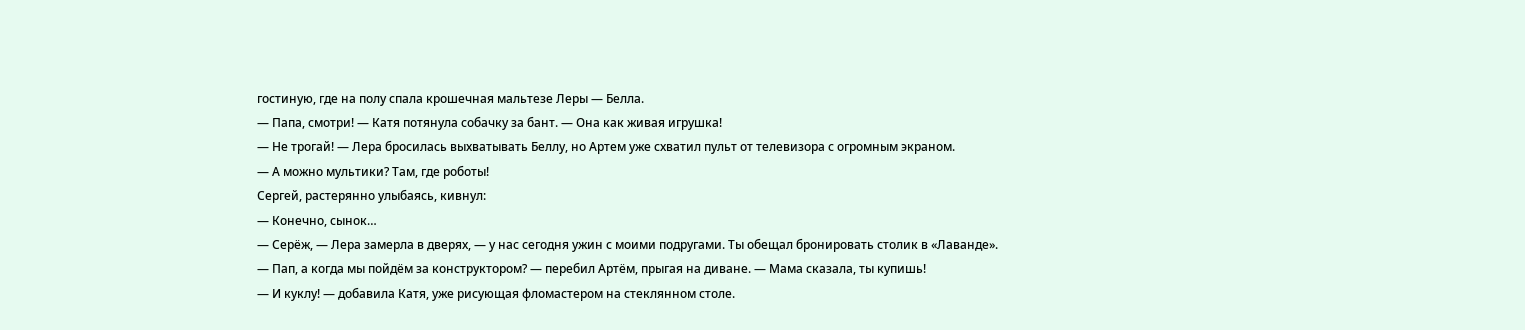гостиную, где на полу спала крошечная мальтезе Леры — Белла.
— Папа, смотри! — Катя потянула собачку за бант. — Она как живая игрушка!
— Не трогай! — Лера бросилась выхватывать Беллу, но Артем уже схватил пульт от телевизора с огромным экраном.
— А можно мультики? Там, где роботы!
Сергей, растерянно улыбаясь, кивнул:
— Конечно, сынок…
— Серёж, — Лера замерла в дверях, — у нас сегодня ужин с моими подругами. Ты обещал бронировать столик в «Лаванде».
— Пап, а когда мы пойдём за конструктором? — перебил Артём, прыгая на диване. — Мама сказала, ты купишь!
— И куклу! — добавила Катя, уже рисующая фломастером на стеклянном столе.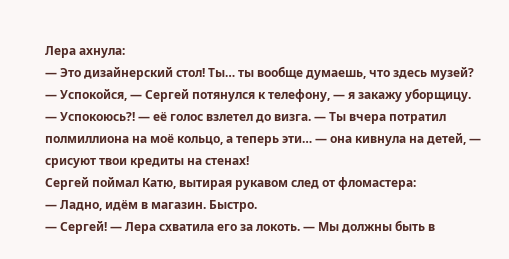Лера ахнула:
— Это дизайнерский стол! Ты… ты вообще думаешь, что здесь музей?
— Успокойся, — Сергей потянулся к телефону, — я закажу уборщицу.
— Успокоюсь?! — её голос взлетел до визга. — Ты вчера потратил полмиллиона на моё кольцо, а теперь эти… — она кивнула на детей, — срисуют твои кредиты на стенах!
Сергей поймал Катю, вытирая рукавом след от фломастера:
— Ладно, идём в магазин. Быстро.
— Сергей! — Лера схватила его за локоть. — Мы должны быть в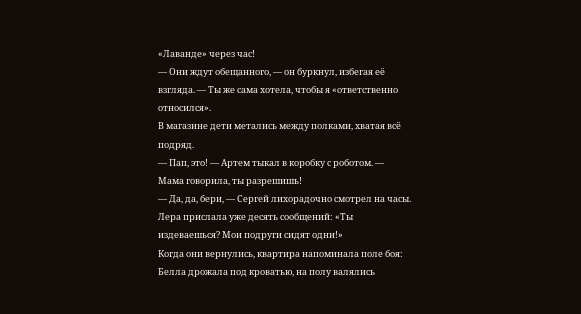«Лаванде» через час!
— Они ждут обещанного, — он буркнул, избегая её взгляда. — Ты же сама хотела, чтобы я «ответственно относился».
В магазине дети метались между полками, хватая всё подряд.
— Пап, это! — Артем тыкал в коробку с роботом. — Мама говорила, ты разрешишь!
— Да, да, бери, — Сергей лихорадочно смотрел на часы. Лера прислала уже десять сообщений: «Ты издеваешься? Мои подруги сидят одни!»
Когда они вернулись, квартира напоминала поле боя: Белла дрожала под кроватью, на полу валялись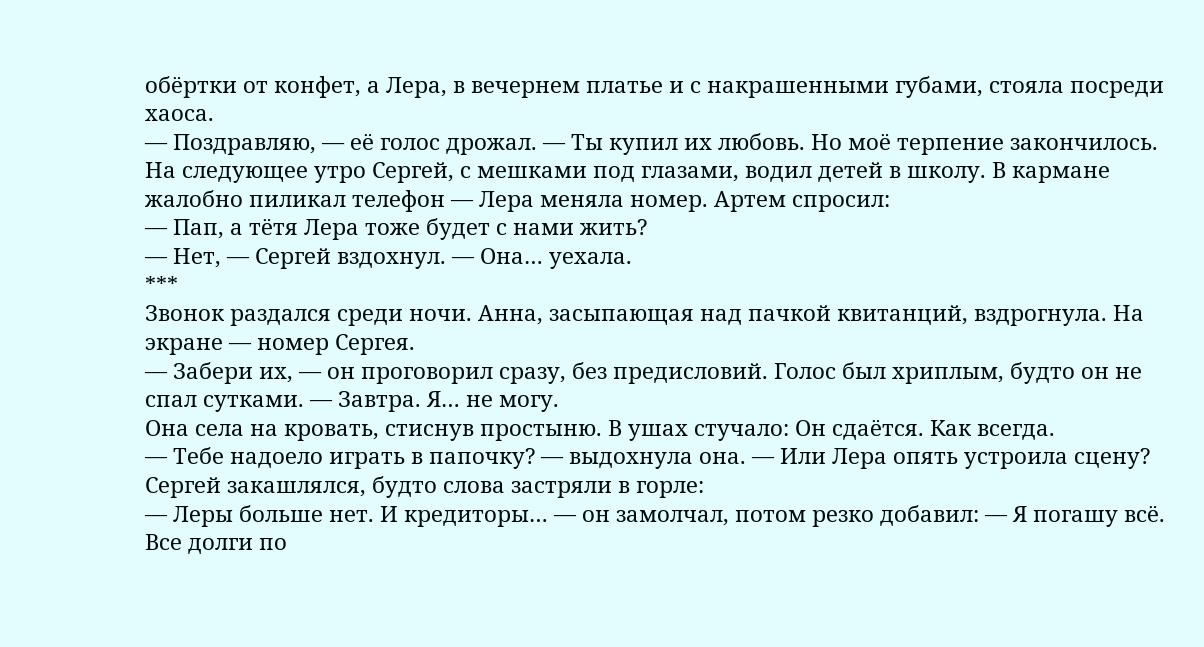обёртки от конфет, а Лера, в вечернем платье и с накрашенными губами, стояла посреди хаоса.
— Поздравляю, — её голос дрожал. — Ты купил их любовь. Но моё терпение закончилось.
На следующее утро Сергей, с мешками под глазами, водил детей в школу. В кармане жалобно пиликал телефон — Лера меняла номер. Артем спросил:
— Пап, а тётя Лера тоже будет с нами жить?
— Нет, — Сергей вздохнул. — Она… уехала.
***
Звонок раздался среди ночи. Анна, засыпающая над пачкой квитанций, вздрогнула. На экране — номер Сергея.
— Забери их, — он проговорил сразу, без предисловий. Голос был хриплым, будто он не спал сутками. — Завтра. Я… не могу.
Она села на кровать, стиснув простыню. В ушах стучало: Он сдаётся. Как всегда.
— Тебе надоело играть в папочку? — выдохнула она. — Или Лера опять устроила сцену?
Сергей закашлялся, будто слова застряли в горле:
— Леры больше нет. И кредиторы… — он замолчал, потом резко добавил: — Я погашу всё. Все долги по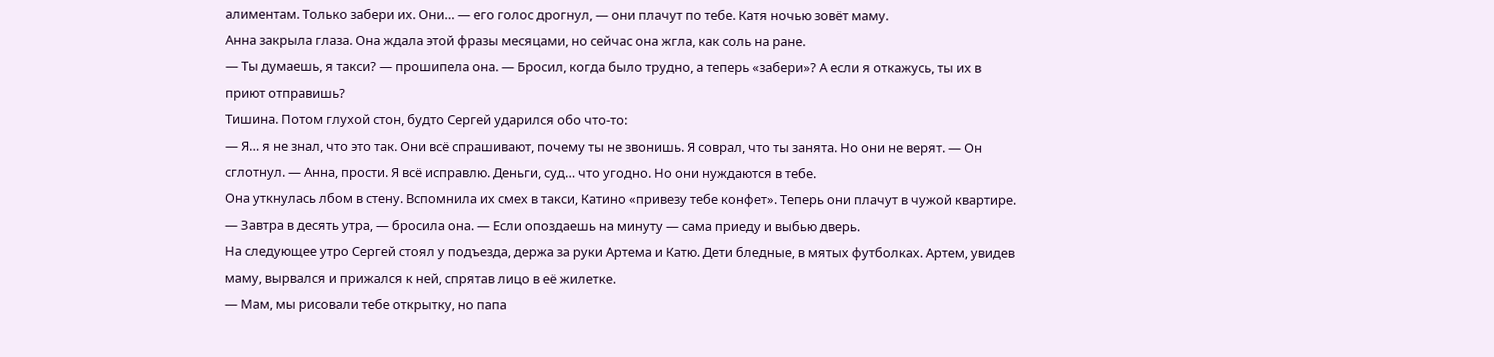алиментам. Только забери их. Они… — его голос дрогнул, — они плачут по тебе. Катя ночью зовёт маму.
Анна закрыла глаза. Она ждала этой фразы месяцами, но сейчас она жгла, как соль на ране.
— Ты думаешь, я такси? — прошипела она. — Бросил, когда было трудно, а теперь «забери»? А если я откажусь, ты их в приют отправишь?
Тишина. Потом глухой стон, будто Сергей ударился обо что-то:
— Я… я не знал, что это так. Они всё спрашивают, почему ты не звонишь. Я соврал, что ты занята. Но они не верят. — Он сглотнул. — Анна, прости. Я всё исправлю. Деньги, суд… что угодно. Но они нуждаются в тебе.
Она уткнулась лбом в стену. Вспомнила их смех в такси, Катино «привезу тебе конфет». Теперь они плачут в чужой квартире.
— Завтра в десять утра, — бросила она. — Если опоздаешь на минуту — сама приеду и выбью дверь.
На следующее утро Сергей стоял у подъезда, держа за руки Артема и Катю. Дети бледные, в мятых футболках. Артем, увидев маму, вырвался и прижался к ней, спрятав лицо в её жилетке.
— Мам, мы рисовали тебе открытку, но папа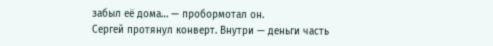забыл её дома… — пробормотал он.
Сергей протянул конверт. Внутри — деньги часть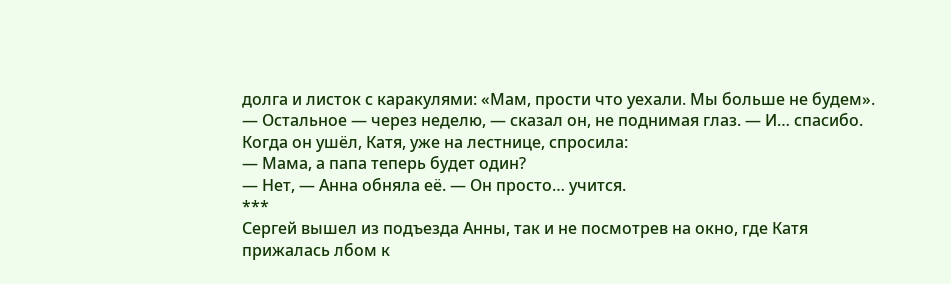долга и листок с каракулями: «Мам, прости что уехали. Мы больше не будем».
— Остальное — через неделю, — сказал он, не поднимая глаз. — И… спасибо.
Когда он ушёл, Катя, уже на лестнице, спросила:
— Мама, а папа теперь будет один?
— Нет, — Анна обняла её. — Он просто… учится.
***
Сергей вышел из подъезда Анны, так и не посмотрев на окно, где Катя прижалась лбом к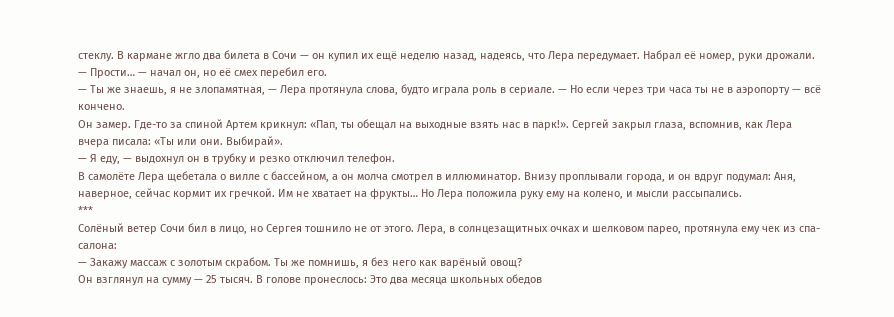стеклу. В кармане жгло два билета в Сочи — он купил их ещё неделю назад, надеясь, что Лера передумает. Набрал её номер, руки дрожали.
— Прости… — начал он, но её смех перебил его.
— Ты же знаешь, я не злопамятная, — Лера протянула слова, будто играла роль в сериале. — Но если через три часа ты не в аэропорту — всё кончено.
Он замер. Где-то за спиной Артем крикнул: «Пап, ты обещал на выходные взять нас в парк!». Сергей закрыл глаза, вспомнив, как Лера вчера писала: «Ты или они. Выбирай».
— Я еду, — выдохнул он в трубку и резко отключил телефон.
В самолёте Лера щебетала о вилле с бассейном, а он молча смотрел в иллюминатор. Внизу проплывали города, и он вдруг подумал: Аня, наверное, сейчас кормит их гречкой. Им не хватает на фрукты… Но Лера положила руку ему на колено, и мысли рассыпались.
***
Солёный ветер Сочи бил в лицо, но Сергея тошнило не от этого. Лера, в солнцезащитных очках и шелковом парео, протянула ему чек из спа-салона:
— Закажу массаж с золотым скрабом. Ты же помнишь, я без него как варёный овощ?
Он взглянул на сумму — 25 тысяч. В голове пронеслось: Это два месяца школьных обедов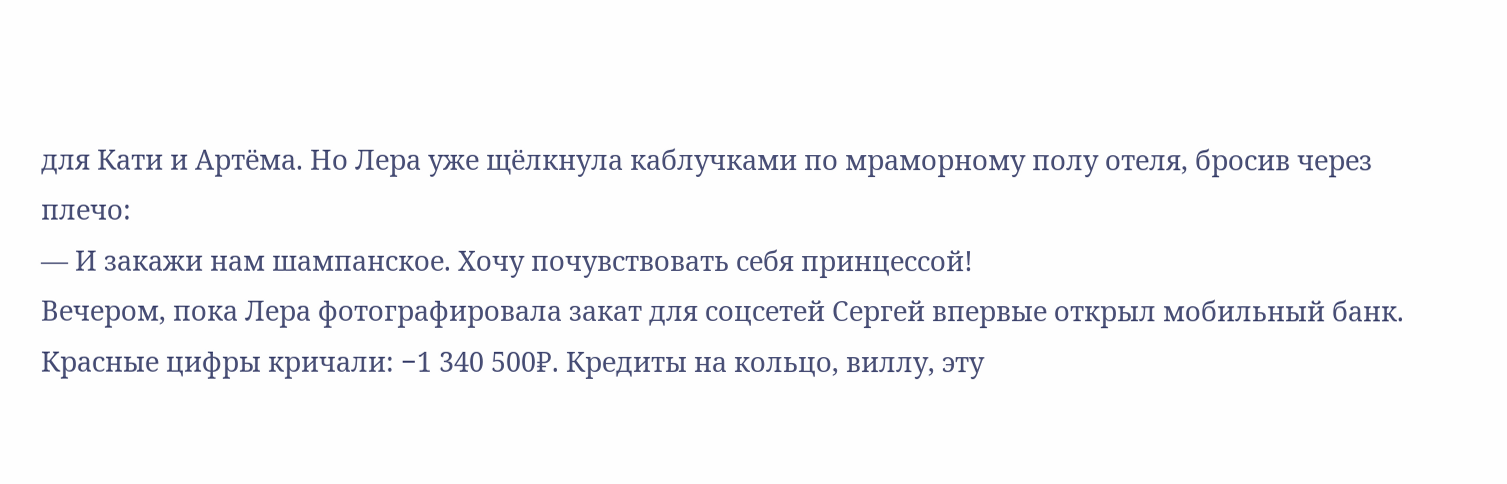для Кати и Артёма. Но Лера уже щёлкнула каблучками по мраморному полу отеля, бросив через плечо:
— И закажи нам шампанское. Хочу почувствовать себя принцессой!
Вечером, пока Лера фотографировала закат для соцсетей Сергей впервые открыл мобильный банк. Красные цифры кричали: −1 340 500₽. Кредиты на кольцо, виллу, эту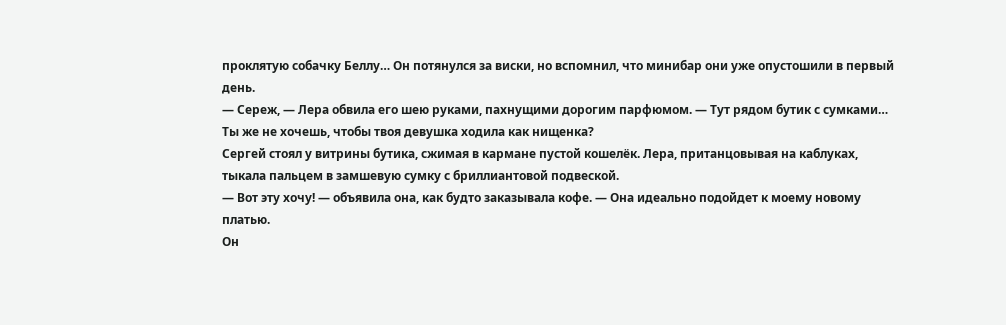проклятую собачку Беллу… Он потянулся за виски, но вспомнил, что минибар они уже опустошили в первый день.
— Сереж, — Лера обвила его шею руками, пахнущими дорогим парфюмом. — Тут рядом бутик с сумками… Ты же не хочешь, чтобы твоя девушка ходила как нищенка?
Сергей стоял у витрины бутика, сжимая в кармане пустой кошелёк. Лера, пританцовывая на каблуках, тыкала пальцем в замшевую сумку с бриллиантовой подвеской.
— Вот эту хочу! — объявила она, как будто заказывала кофе. — Она идеально подойдет к моему новому платью.
Он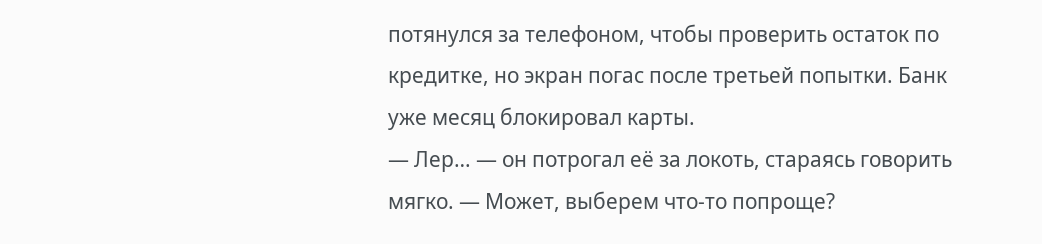потянулся за телефоном, чтобы проверить остаток по кредитке, но экран погас после третьей попытки. Банк уже месяц блокировал карты.
— Лер… — он потрогал её за локоть, стараясь говорить мягко. — Может, выберем что-то попроще?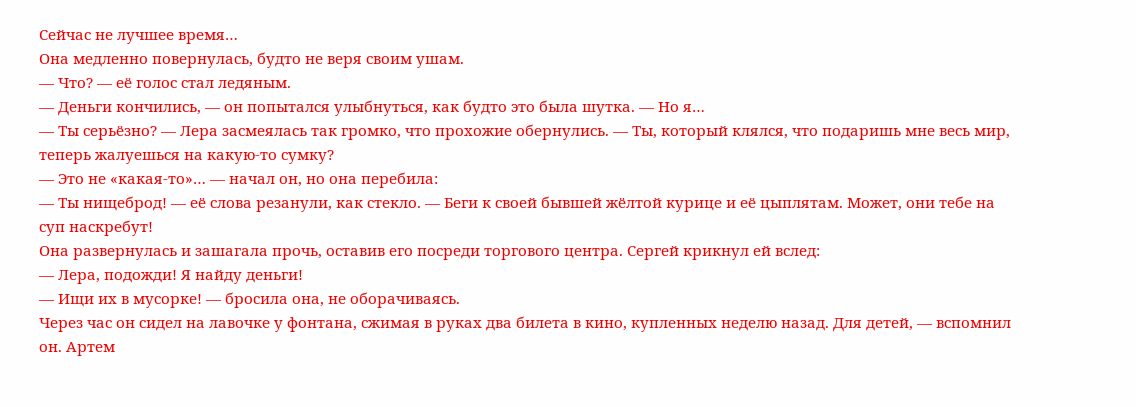Сейчас не лучшее время…
Она медленно повернулась, будто не веря своим ушам.
— Что? — её голос стал ледяным.
— Деньги кончились, — он попытался улыбнуться, как будто это была шутка. — Но я…
— Ты серьёзно? — Лера засмеялась так громко, что прохожие обернулись. — Ты, который клялся, что подаришь мне весь мир, теперь жалуешься на какую-то сумку?
— Это не «какая-то»… — начал он, но она перебила:
— Ты нищеброд! — её слова резанули, как стекло. — Беги к своей бывшей жёлтой курице и её цыплятам. Может, они тебе на суп наскребут!
Она развернулась и зашагала прочь, оставив его посреди торгового центра. Сергей крикнул ей вслед:
— Лера, подожди! Я найду деньги!
— Ищи их в мусорке! — бросила она, не оборачиваясь.
Через час он сидел на лавочке у фонтана, сжимая в руках два билета в кино, купленных неделю назад. Для детей, — вспомнил он. Артем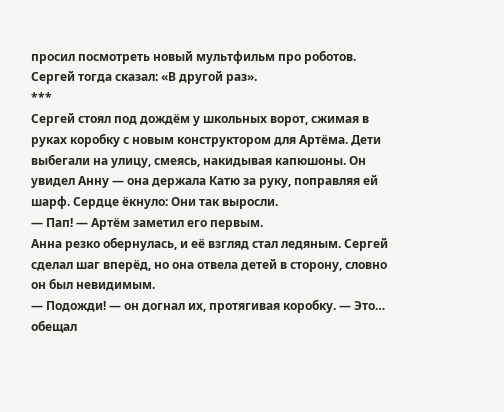просил посмотреть новый мультфильм про роботов. Сергей тогда сказал: «В другой раз».
***
Сергей стоял под дождём у школьных ворот, сжимая в руках коробку с новым конструктором для Артёма. Дети выбегали на улицу, смеясь, накидывая капюшоны. Он увидел Анну — она держала Катю за руку, поправляя ей шарф. Сердце ёкнуло: Они так выросли.
— Пап! — Артём заметил его первым.
Анна резко обернулась, и её взгляд стал ледяным. Сергей сделал шаг вперёд, но она отвела детей в сторону, словно он был невидимым.
— Подожди! — он догнал их, протягивая коробку. — Это… обещал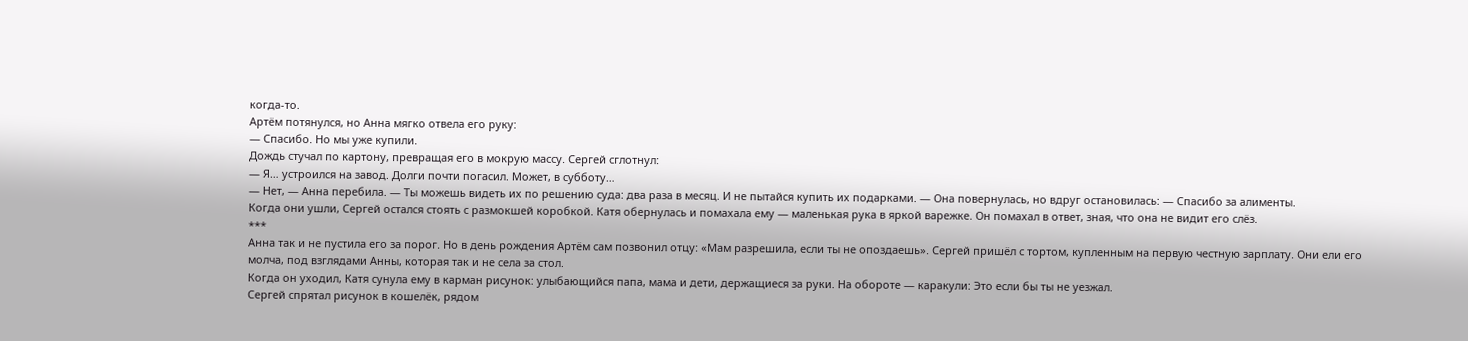когда-то.
Артём потянулся, но Анна мягко отвела его руку:
— Спасибо. Но мы уже купили.
Дождь стучал по картону, превращая его в мокрую массу. Сергей сглотнул:
— Я… устроился на завод. Долги почти погасил. Может, в субботу…
— Нет, — Анна перебила. — Ты можешь видеть их по решению суда: два раза в месяц. И не пытайся купить их подарками. — Она повернулась, но вдруг остановилась: — Спасибо за алименты.
Когда они ушли, Сергей остался стоять с размокшей коробкой. Катя обернулась и помахала ему — маленькая рука в яркой варежке. Он помахал в ответ, зная, что она не видит его слёз.
***
Анна так и не пустила его за порог. Но в день рождения Артём сам позвонил отцу: «Мам разрешила, если ты не опоздаешь». Сергей пришёл с тортом, купленным на первую честную зарплату. Они ели его молча, под взглядами Анны, которая так и не села за стол.
Когда он уходил, Катя сунула ему в карман рисунок: улыбающийся папа, мама и дети, держащиеся за руки. На обороте — каракули: Это если бы ты не уезжал.
Сергей спрятал рисунок в кошелёк, рядом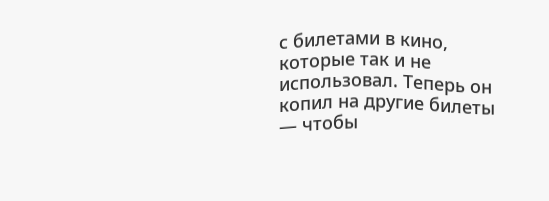с билетами в кино, которые так и не использовал. Теперь он копил на другие билеты — чтобы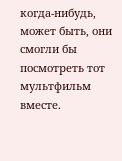когда-нибудь, может быть, они смогли бы посмотреть тот мультфильм вместе.